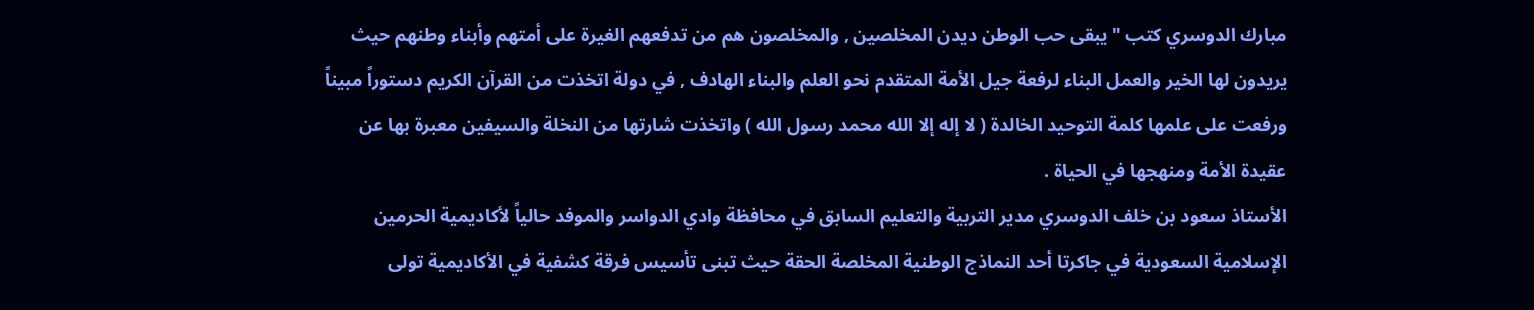مبارك الدوسري كتب "يبقى حب الوطن ديدن المخلصين , والمخلصون هم من تدفعهم الغيرة على أمتهم وأبناء وطنهم حيث يريدون لها الخير والعمل البناء لرفعة جيل الأمة المتقدم نحو العلم والبناء الهادف , في دولة اتخذت من القرآن الكريم دستوراً مبيناً ورفعت على علمها كلمة التوحيد الخالدة ( لا إله إلا الله محمد رسول الله ) واتخذت شارتها من النخلة والسيفين معبرة بها عن عقيدة الأمة ومنهجها في الحياة .
الأستاذ سعود بن خلف الدوسري مدير التربية والتعليم السابق في محافظة وادي الدواسر والموفد حالياً لأكاديمية الحرمين الإسلامية السعودية في جاكرتا أحد النماذج الوطنية المخلصة الحقة حيث تبنى تأسيس فرقة كشفية في الأكاديمية تولى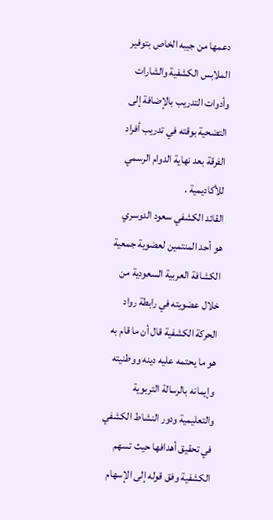دعمها من جيبه الخاص بتوفير الملابس الكشفية والشارات وأدوات التدريب بالإضافة إلى التضحية بوقته في تدريب أفراد الفرقة بعد نهاية الدوام الرسمي للأكاديمية .
القائد الكشفي سعود الدوسري هو أحد المنتمين لعضوية جمعية الكشافة العربية السعودية من خلال عضويته في رابطة رواد الحركة الكشفية قال أن ما قام به هو ما يحتمه عليه دينه ووطنيته وإيمانه بالرسالة التربوية والتعليمية ودور النشاط الكشفي في تحقيق أهدافها حيث تسهم الكشفية وفق قوله إلى الإسهام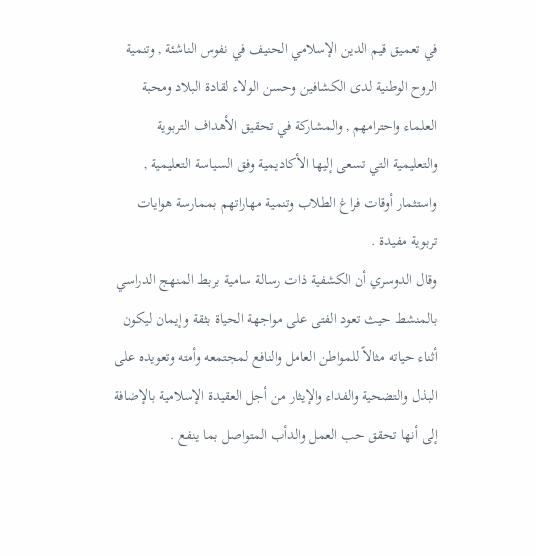في تعميق قيم الدين الإسلامي الحنيف في نفوس الناشئة , وتنمية الروح الوطنية لدى الكشافين وحسن الولاء لقادة البلاد ومحبة العلماء واحترامهم , والمشاركة في تحقيق الأهداف التربوية والتعليمية التي تسعى إليها الأكاديمية وفق السياسة التعليمية , واستثمار أوقات فراغ الطلاب وتنمية مهاراتهم بممارسة هوايات تربوية مفيدة .
وقال الدوسري أن الكشفية ذات رسالة سامية بربط المنهج الدراسي بالمنشط حيث تعود الفتى على مواجهة الحياة بثقة وإيمان ليكون أثناء حياته مثالاً للمواطن العامل والنافع لمجتمعه وأمته وتعويده على البذل والتضحية والفداء والإيثار من أجل العقيدة الإسلامية بالإضافة إلى أنها تحقق حب العمل والدأب المتواصل بما ينفع .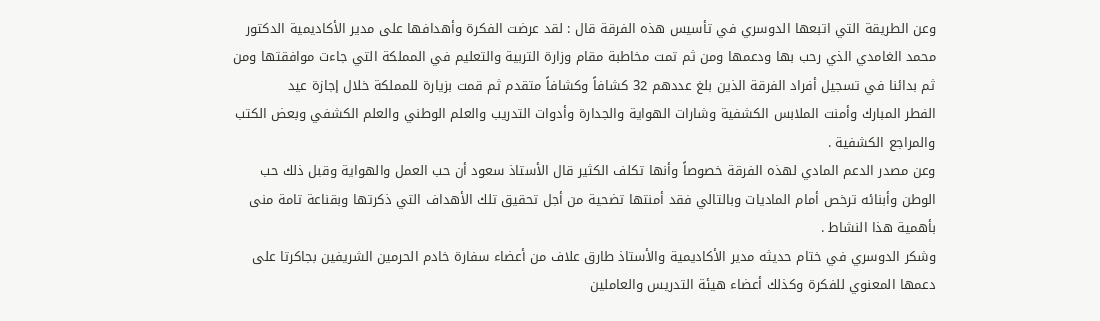وعن الطريقة التي اتبعها الدوسري في تأسيس هذه الفرقة قال : لقد عرضت الفكرة وأهدافها على مدير الأكاديمية الدكتور محمد الغامدي الذي رحب بها ودعمها ومن ثم تمت مخاطبة مقام وزارة التربية والتعليم في المملكة التي جاءت موافقتها ومن ثم بدائنا في تسجيل أفراد الفرقة الذين بلغ عددهم 32 كشافاً وكشافاً متقدم ثم قمت بزيارة للمملكة خلال إجازة عيد
الفطر المبارك وأمنت الملابس الكشفية وشارات الهواية والجدارة وأدوات التدريب والعلم الوطني والعلم الكشفي وبعض الكتب والمراجع الكشفية .
وعن مصدر الدعم المادي لهذه الفرقة خصوصاً وأنها تكلف الكثير قال الأستاذ سعود أن حب العمل والهواية وقبل ذلك حب الوطن وأبنائه ترخص أمام الماديات وبالتالي فقد أمنتها تضحية من أجل تحقيق تلك الأهداف التي ذكرتها وبقناعة تامة منى بأهمية هذا النشاط .
وشكر الدوسري في ختام حديثه مدير الأكاديمية والأستاذ طارق علاف من أعضاء سفارة خادم الحرمين الشريفين بجاكرتا على دعمها المعنوي للفكرة وكذلك أعضاء هيئة التدريس والعاملين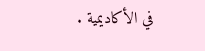في الأكاديمية .